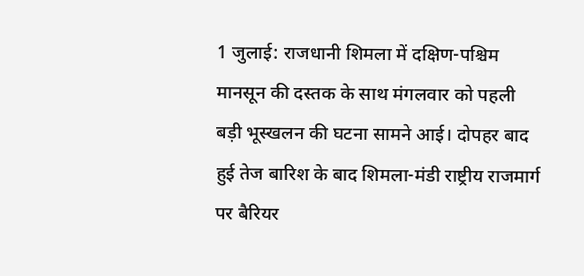1 जुलाई: राजधानी शिमला में दक्षिण-पश्चिम मानसून की दस्तक के साथ मंगलवार को पहली बड़ी भूस्खलन की घटना सामने आई। दोपहर बाद हुई तेज बारिश के बाद शिमला-मंडी राष्ट्रीय राजमार्ग पर बैरियर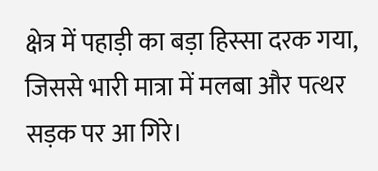क्षेत्र में पहाड़ी का बड़ा हिस्सा दरक गया, जिससे भारी मात्रा में मलबा और पत्थर सड़क पर आ गिरे।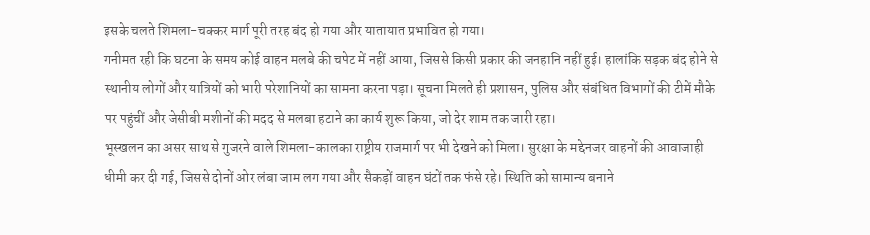इसके चलते शिमला-चक्कर मार्ग पूरी तरह बंद हो गया और यातायात प्रभावित हो गया।
गनीमत रही कि घटना के समय कोई वाहन मलबे की चपेट में नहीं आया, जिससे किसी प्रकार की जनहानि नहीं हुई। हालांकि सड़क बंद होने से स्थानीय लोगों और यात्रियों को भारी परेशानियों का सामना करना पड़ा। सूचना मिलते ही प्रशासन, पुलिस और संबंधित विभागों की टीमें मौके पर पहुंचीं और जेसीबी मशीनों की मदद से मलबा हटाने का कार्य शुरू किया, जो देर शाम तक जारी रहा।
भूस्खलन का असर साथ से गुजरने वाले शिमला-कालका राष्ट्रीय राजमार्ग पर भी देखने को मिला। सुरक्षा के मद्देनजर वाहनों की आवाजाही धीमी कर दी गई, जिससे दोनों ओर लंबा जाम लग गया और सैकड़ों वाहन घंटों तक फंसे रहे। स्थिति को सामान्य बनाने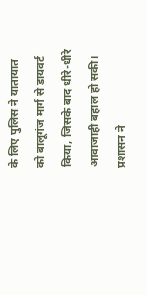के लिए पुलिस ने यातायात को बालूगंज मार्ग से डायवर्ट किया, जिसके बाद धीरे-धीरे आवाजाही बहाल हो सकी।
प्रशासन ने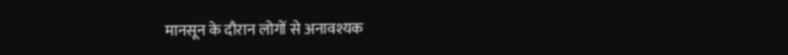मानसून के दौरान लोगों से अनावश्यक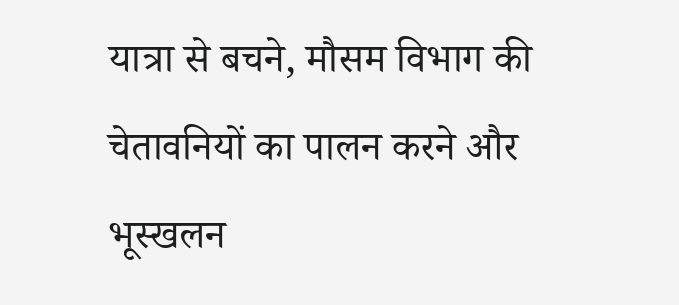यात्रा से बचने, मौसम विभाग की चेतावनियों का पालन करने और भूस्खलन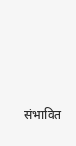संभावित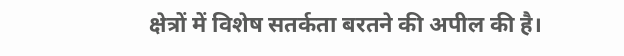क्षेत्रों में विशेष सतर्कता बरतने की अपील की है।